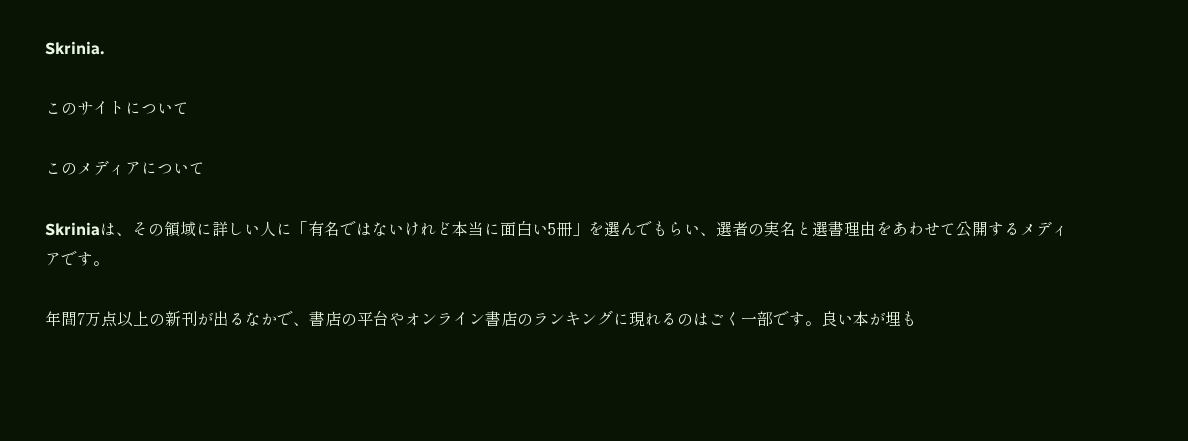Skrinia.

このサイトについて

このメディアについて

Skriniaは、その領域に詳しい人に「有名ではないけれど本当に面白い5冊」を選んでもらい、選者の実名と選書理由をあわせて公開するメディアです。

年間7万点以上の新刊が出るなかで、書店の平台やオンライン書店のランキングに現れるのはごく一部です。良い本が埋も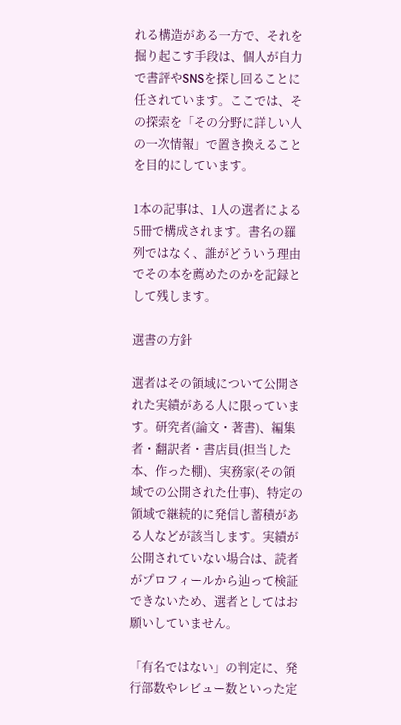れる構造がある一方で、それを掘り起こす手段は、個人が自力で書評やSNSを探し回ることに任されています。ここでは、その探索を「その分野に詳しい人の一次情報」で置き換えることを目的にしています。

1本の記事は、1人の選者による5冊で構成されます。書名の羅列ではなく、誰がどういう理由でその本を薦めたのかを記録として残します。

選書の方針

選者はその領域について公開された実績がある人に限っています。研究者(論文・著書)、編集者・翻訳者・書店員(担当した本、作った棚)、実務家(その領域での公開された仕事)、特定の領域で継続的に発信し蓄積がある人などが該当します。実績が公開されていない場合は、読者がプロフィールから辿って検証できないため、選者としてはお願いしていません。

「有名ではない」の判定に、発行部数やレビュー数といった定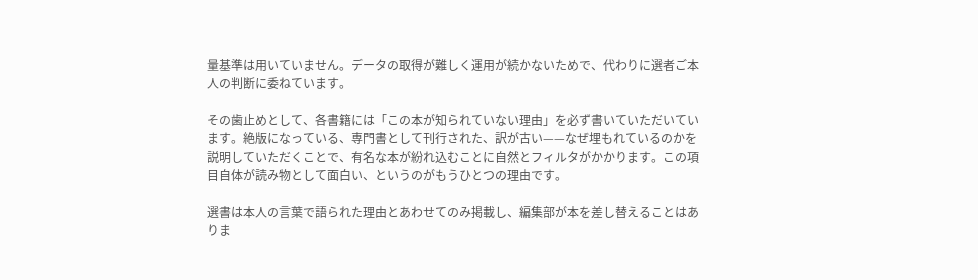量基準は用いていません。データの取得が難しく運用が続かないためで、代わりに選者ご本人の判断に委ねています。

その歯止めとして、各書籍には「この本が知られていない理由」を必ず書いていただいています。絶版になっている、専門書として刊行された、訳が古い——なぜ埋もれているのかを説明していただくことで、有名な本が紛れ込むことに自然とフィルタがかかります。この項目自体が読み物として面白い、というのがもうひとつの理由です。

選書は本人の言葉で語られた理由とあわせてのみ掲載し、編集部が本を差し替えることはありま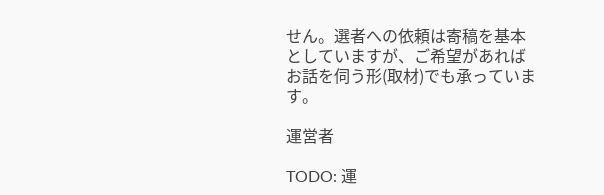せん。選者への依頼は寄稿を基本としていますが、ご希望があればお話を伺う形(取材)でも承っています。

運営者

TODO: 運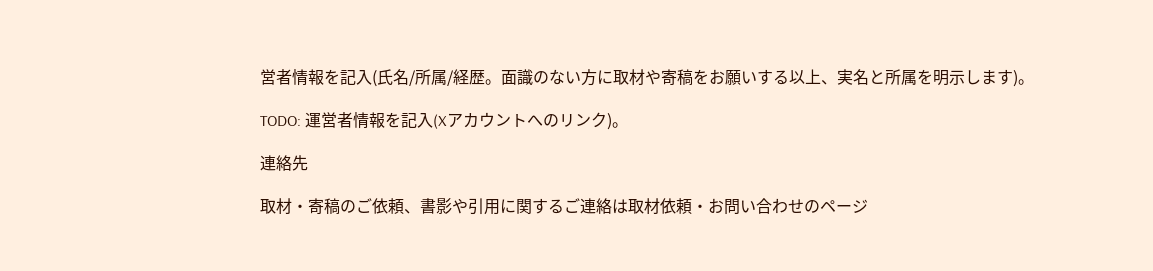営者情報を記入(氏名/所属/経歴。面識のない方に取材や寄稿をお願いする以上、実名と所属を明示します)。

TODO: 運営者情報を記入(Xアカウントへのリンク)。

連絡先

取材・寄稿のご依頼、書影や引用に関するご連絡は取材依頼・お問い合わせのページ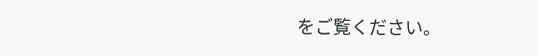をご覧ください。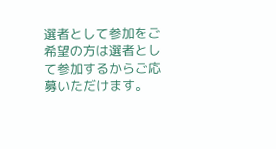選者として参加をご希望の方は選者として参加するからご応募いただけます。